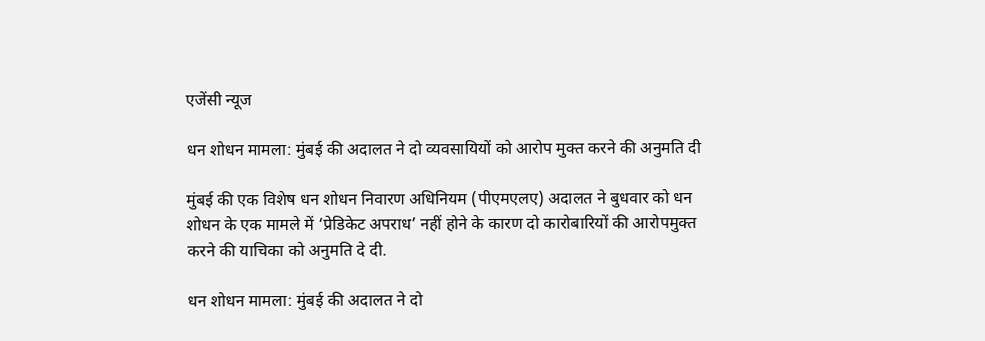एजेंसी न्यूज

धन शोधन मामला: मुंबई की अदालत ने दो व्यवसायियों को आरोप मुक्त करने की अनुमति दी

मुंबई की एक विशेष धन शोधन निवारण अधिनियम (पीएमएलए) अदालत ने बुधवार को धन शोधन के एक मामले में ‘प्रेडिकेट अपराध’ नहीं होने के कारण दो कारोबारियों की आरोपमुक्त करने की याचिका को अनुमति दे दी.

धन शोधन मामला: मुंबई की अदालत ने दो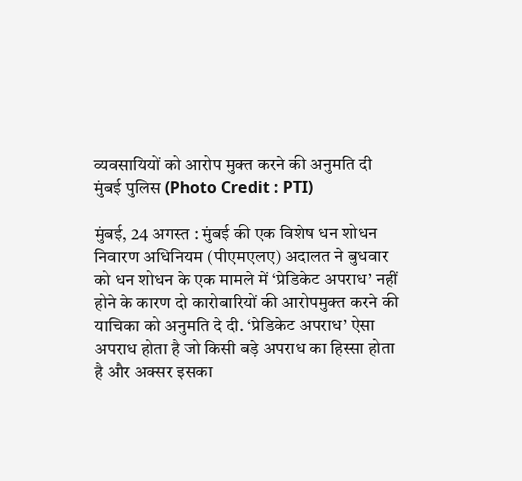व्यवसायियों को आरोप मुक्त करने की अनुमति दी
मुंबई पुलिस (Photo Credit : PTI)

मुंबई, 24 अगस्त : मुंबई की एक विशेष धन शोधन निवारण अधिनियम (पीएमएलए) अदालत ने बुधवार को धन शोधन के एक मामले में ‘प्रेडिकेट अपराध’ नहीं होने के कारण दो कारोबारियों की आरोपमुक्त करने की याचिका को अनुमति दे दी. ‘प्रेडिकेट अपराध’ ऐसा अपराध होता है जो किसी बड़े अपराध का हिस्सा होता है और अक्सर इसका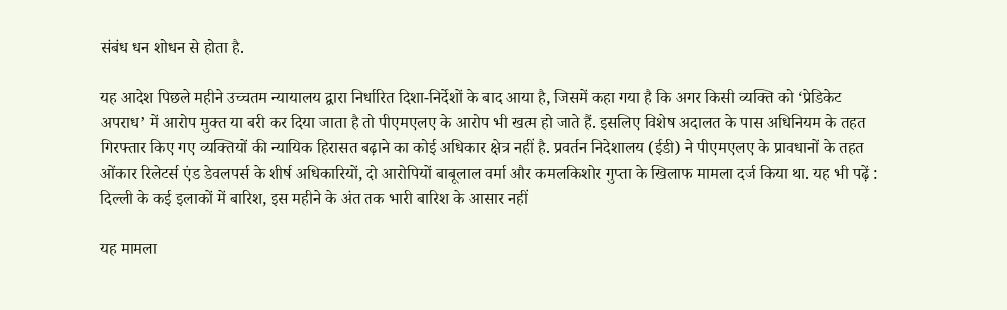संबंध धन शोधन से होता है.

यह आदेश पिछले महीने उच्चतम न्यायालय द्वारा निर्धारित दिशा-निर्देशों के बाद आया है, जिसमें कहा गया है कि अगर किसी व्यक्ति को ‘प्रेडिकेट अपराध’ में आरोप मुक्त या बरी कर दिया जाता है तो पीएमएलए के आरोप भी खत्म हो जाते हैं. इसलिए विशेष अदालत के पास अधिनियम के तहत गिरफ्तार किए गए व्यक्तियों की न्यायिक हिरासत बढ़ाने का कोई अधिकार क्षेत्र नहीं है. प्रवर्तन निदेशालय (ईडी) ने पीएमएलए के प्रावधानों के तहत ओंकार रिलेटर्स एंड डेवलपर्स के शीर्ष अधिकारियों, दो आरोपियों बाबूलाल वर्मा और कमलकिशोर गुप्ता के खिलाफ मामला दर्ज किया था. यह भी पढ़ें : दिल्ली के कई इलाकों में बारिश, इस महीने के अंत तक भारी बारिश के आसार नहीं

यह मामला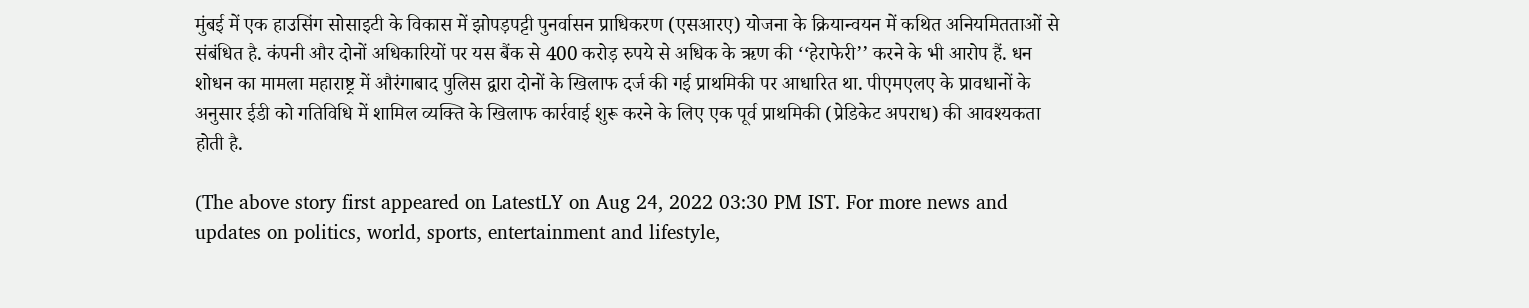मुंबई में एक हाउसिंग सोसाइटी के विकास में झोपड़पट्टी पुनर्वासन प्राधिकरण (एसआरए) योजना के क्रियान्वयन में कथित अनियमितताओं से संबंधित है. कंपनी और दोनों अधिकारियों पर यस बैंक से 400 करोड़ रुपये से अधिक के ऋण की ‘‘हेराफेरी’’ करने के भी आरोप हैं. धन शोधन का मामला महाराष्ट्र में औरंगाबाद पुलिस द्वारा दोनों के खिलाफ दर्ज की गई प्राथमिकी पर आधारित था. पीएमएलए के प्रावधानों के अनुसार ईडी को गतिविधि में शामिल व्यक्ति के खिलाफ कार्रवाई शुरू करने के लिए एक पूर्व प्राथमिकी (प्रेडिकेट अपराध) की आवश्यकता होती है.

(The above story first appeared on LatestLY on Aug 24, 2022 03:30 PM IST. For more news and updates on politics, world, sports, entertainment and lifestyle,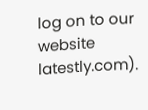log on to our website latestly.com).